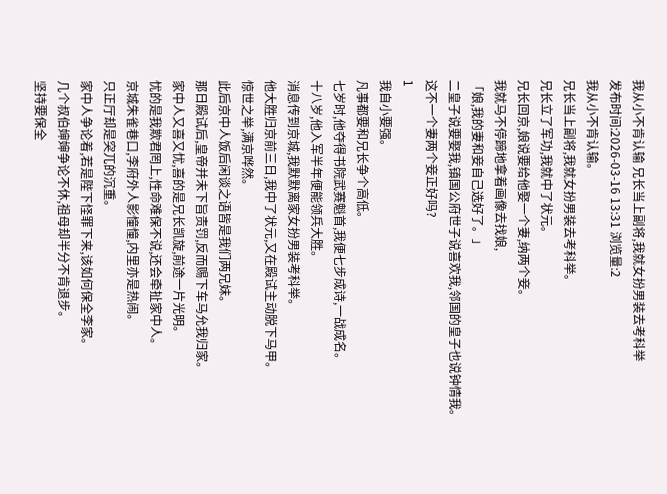我从小不肯认输 兄长当上副将,我就女扮男装去考科举
发布时间:2026-03-16 13:31 浏览量:2
我从小不肯认输。
兄长当上副将,我就女扮男装去考科举。
兄长立了军功,我就中了状元。
兄长回京,娘说要给他娶一个妻,纳两个妾。
我就马不停蹄地拿着画像去找娘,
「娘,我的妻和妾自己选好了。」
二皇子说要娶我,镇国公府世子说喜欢我,邻国的皇子也说钟情我。
这不一个妻两个妾正好吗?
1
我自小要强。
凡事都要和兄长争个高低。
七岁时,他夺得书院武赛魁首,我便七步成诗,一战成名。
十八岁,他入军半年便能领兵大胜。
消息传到京城,我默默离家女扮男装考科举。
他大胜归京前三日,我中了状元,又在殿试主动脱下马甲。
惊世之举,满京哗然。
此后京中人饭后闲谈之语皆是我们两兄妹。
那日殿试后,皇帝并未下旨责罚,反而赐下车马允我归家。
家中人又喜又忧,喜的是兄长凯旋,前途一片光明。
忧的是我欺君罔上,性命难保不说,还会牵扯家中人。
京城朱雀巷口,李府外人影憧憧,内里亦是热闹。
只正厅却是突兀的沉重。
家中人争论着,若是陛下怪罪下来,该如何保全李家。
几个叔伯婶婶争论不休,祖母却半分不肯退步。
坚持要保全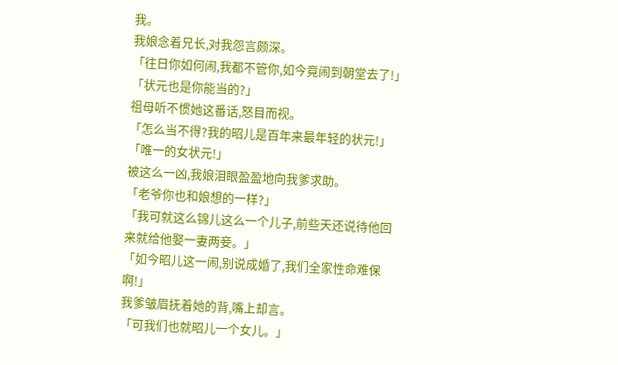我。
我娘念着兄长,对我怨言颇深。
「往日你如何闹,我都不管你,如今竟闹到朝堂去了!」
「状元也是你能当的?」
祖母听不惯她这番话,怒目而视。
「怎么当不得?我的昭儿是百年来最年轻的状元!」
「唯一的女状元!」
被这么一凶,我娘泪眼盈盈地向我爹求助。
「老爷你也和娘想的一样?」
「我可就这么锦儿这么一个儿子,前些天还说待他回来就给他娶一妻两妾。」
「如今昭儿这一闹,别说成婚了,我们全家性命难保啊!」
我爹皱眉抚着她的背,嘴上却言。
「可我们也就昭儿一个女儿。」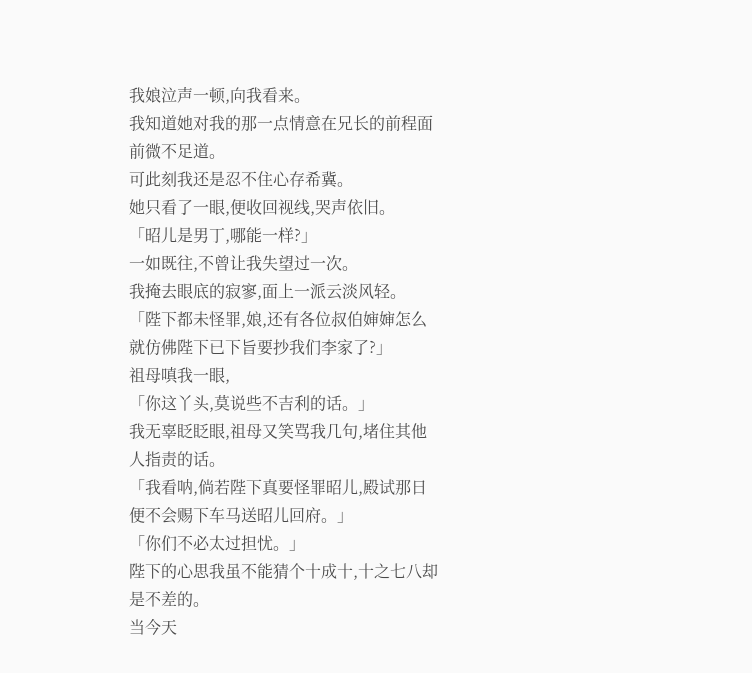我娘泣声一顿,向我看来。
我知道她对我的那一点情意在兄长的前程面前微不足道。
可此刻我还是忍不住心存希冀。
她只看了一眼,便收回视线,哭声依旧。
「昭儿是男丁,哪能一样?」
一如既往,不曾让我失望过一次。
我掩去眼底的寂寥,面上一派云淡风轻。
「陛下都未怪罪,娘,还有各位叔伯婶婶怎么就仿佛陛下已下旨要抄我们李家了?」
祖母嗔我一眼,
「你这丫头,莫说些不吉利的话。」
我无辜眨眨眼,祖母又笑骂我几句,堵住其他人指责的话。
「我看呐,倘若陛下真要怪罪昭儿,殿试那日便不会赐下车马送昭儿回府。」
「你们不必太过担忧。」
陛下的心思我虽不能猜个十成十,十之七八却是不差的。
当今天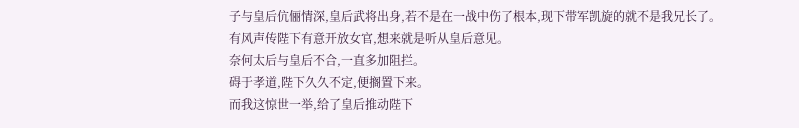子与皇后伉俪情深,皇后武将出身,若不是在一战中伤了根本,现下带军凯旋的就不是我兄长了。
有风声传陛下有意开放女官,想来就是听从皇后意见。
奈何太后与皇后不合,一直多加阻拦。
碍于孝道,陛下久久不定,便搁置下来。
而我这惊世一举,给了皇后推动陛下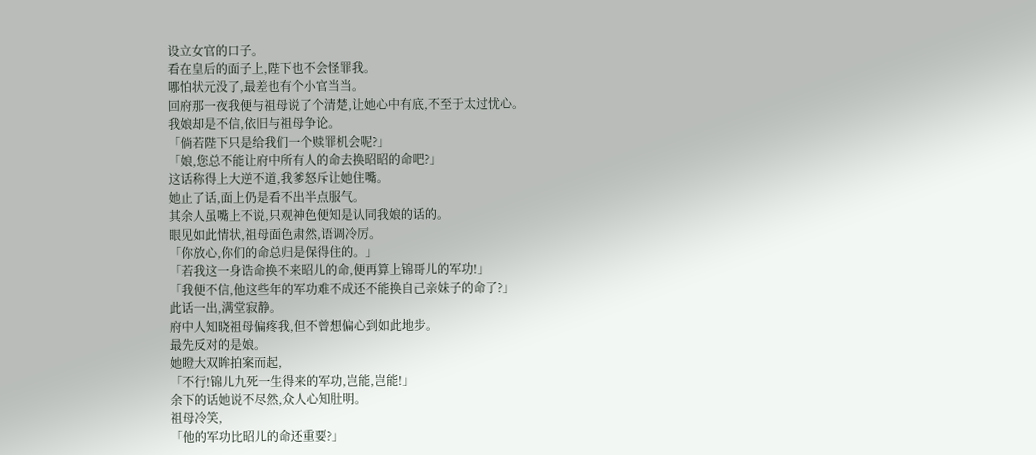设立女官的口子。
看在皇后的面子上,陛下也不会怪罪我。
哪怕状元没了,最差也有个小官当当。
回府那一夜我便与祖母说了个清楚,让她心中有底,不至于太过忧心。
我娘却是不信,依旧与祖母争论。
「倘若陛下只是给我们一个赎罪机会呢?」
「娘,您总不能让府中所有人的命去换昭昭的命吧?」
这话称得上大逆不道,我爹怒斥让她住嘴。
她止了话,面上仍是看不出半点服气。
其余人虽嘴上不说,只观神色便知是认同我娘的话的。
眼见如此情状,祖母面色肃然,语调冷厉。
「你放心,你们的命总归是保得住的。」
「若我这一身诰命换不来昭儿的命,便再算上锦哥儿的军功!」
「我便不信,他这些年的军功难不成还不能换自己亲妹子的命了?」
此话一出,满堂寂静。
府中人知晓祖母偏疼我,但不曾想偏心到如此地步。
最先反对的是娘。
她瞪大双眸拍案而起,
「不行!锦儿九死一生得来的军功,岂能,岂能!」
余下的话她说不尽然,众人心知肚明。
祖母冷笑,
「他的军功比昭儿的命还重要?」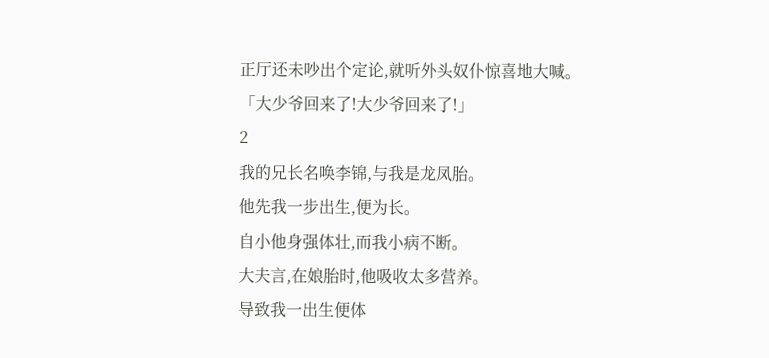正厅还未吵出个定论,就听外头奴仆惊喜地大喊。
「大少爷回来了!大少爷回来了!」
2
我的兄长名唤李锦,与我是龙凤胎。
他先我一步出生,便为长。
自小他身强体壮,而我小病不断。
大夫言,在娘胎时,他吸收太多营养。
导致我一出生便体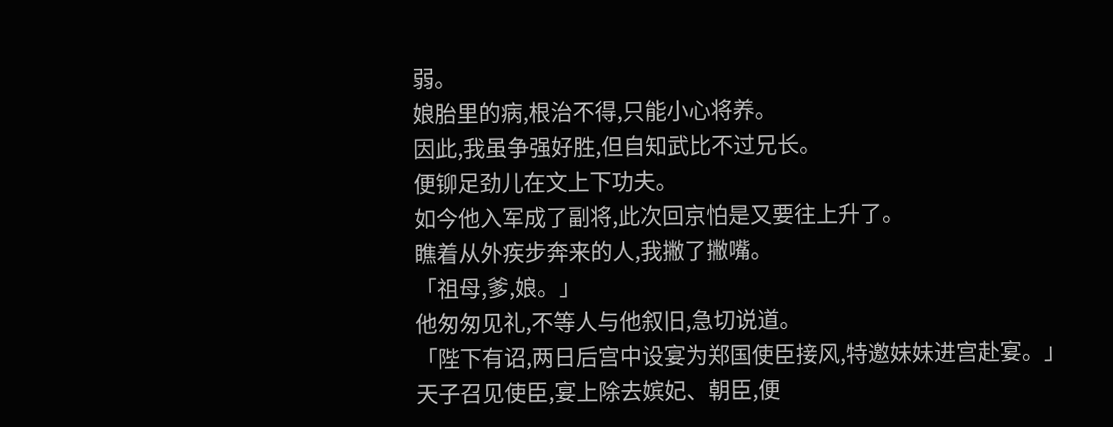弱。
娘胎里的病,根治不得,只能小心将养。
因此,我虽争强好胜,但自知武比不过兄长。
便铆足劲儿在文上下功夫。
如今他入军成了副将,此次回京怕是又要往上升了。
瞧着从外疾步奔来的人,我撇了撇嘴。
「祖母,爹,娘。」
他匆匆见礼,不等人与他叙旧,急切说道。
「陛下有诏,两日后宫中设宴为郑国使臣接风,特邀妹妹进宫赴宴。」
天子召见使臣,宴上除去嫔妃、朝臣,便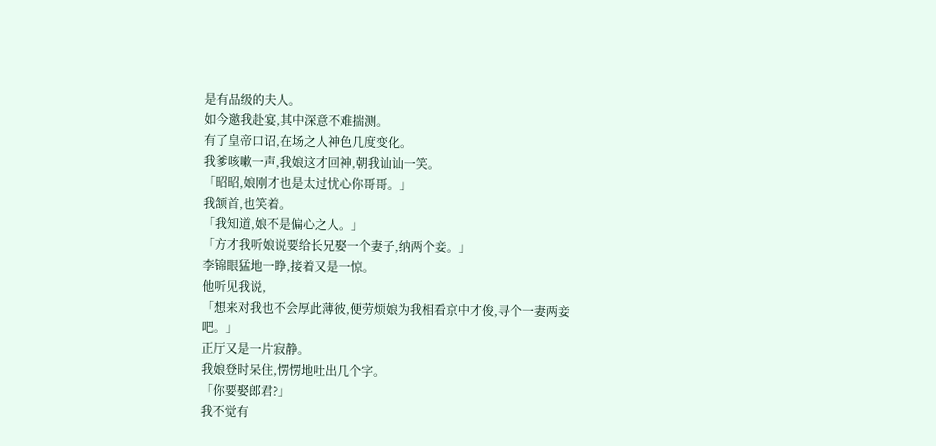是有品级的夫人。
如今邀我赴宴,其中深意不难揣测。
有了皇帝口诏,在场之人神色几度变化。
我爹咳嗽一声,我娘这才回神,朝我讪讪一笑。
「昭昭,娘刚才也是太过忧心你哥哥。」
我颔首,也笑着。
「我知道,娘不是偏心之人。」
「方才我听娘说要给长兄娶一个妻子,纳两个妾。」
李锦眼猛地一睁,接着又是一惊。
他听见我说,
「想来对我也不会厚此薄彼,便劳烦娘为我相看京中才俊,寻个一妻两妾吧。」
正厅又是一片寂静。
我娘登时呆住,愣愣地吐出几个字。
「你要娶郎君?」
我不觉有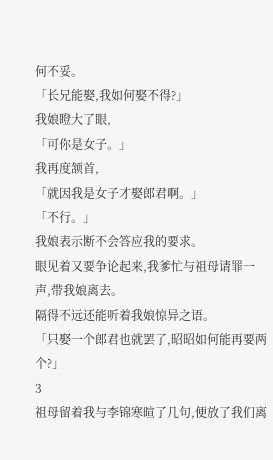何不妥。
「长兄能娶,我如何娶不得?」
我娘瞪大了眼,
「可你是女子。」
我再度颔首,
「就因我是女子才娶郎君啊。」
「不行。」
我娘表示断不会答应我的要求。
眼见着又要争论起来,我爹忙与祖母请罪一声,带我娘离去。
隔得不远还能听着我娘惊异之语。
「只娶一个郎君也就罢了,昭昭如何能再要两个?」
3
祖母留着我与李锦寒暄了几句,便放了我们离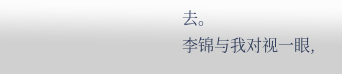去。
李锦与我对视一眼,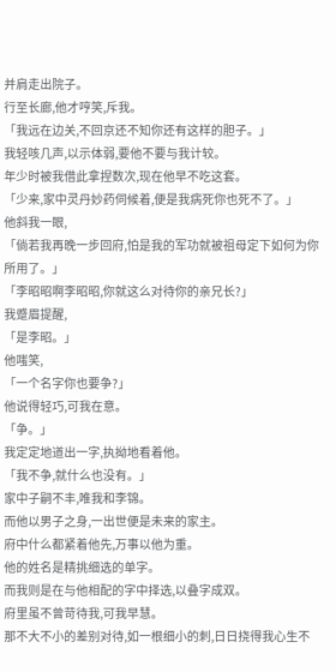并肩走出院子。
行至长廊,他才哼笑,斥我。
「我远在边关,不回京还不知你还有这样的胆子。」
我轻咳几声,以示体弱,要他不要与我计较。
年少时被我借此拿捏数次,现在他早不吃这套。
「少来,家中灵丹妙药伺候着,便是我病死你也死不了。」
他斜我一眼,
「倘若我再晚一步回府,怕是我的军功就被祖母定下如何为你所用了。」
「李昭昭啊李昭昭,你就这么对待你的亲兄长?」
我蹙眉提醒,
「是李昭。」
他嗤笑,
「一个名字你也要争?」
他说得轻巧,可我在意。
「争。」
我定定地道出一字,执拗地看着他。
「我不争,就什么也没有。」
家中子嗣不丰,唯我和李锦。
而他以男子之身,一出世便是未来的家主。
府中什么都紧着他先,万事以他为重。
他的姓名是精挑细选的单字。
而我则是在与他相配的字中择选,以叠字成双。
府里虽不曾苛待我,可我早慧。
那不大不小的差别对待,如一根细小的刺,日日挠得我心生不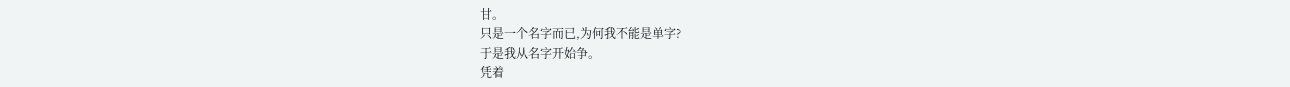甘。
只是一个名字而已,为何我不能是单字?
于是我从名字开始争。
凭着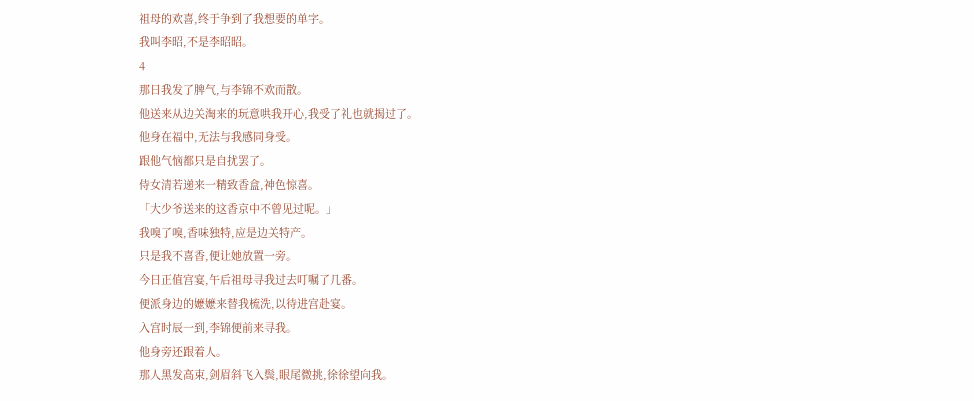祖母的欢喜,终于争到了我想要的单字。
我叫李昭,不是李昭昭。
4
那日我发了脾气,与李锦不欢而散。
他送来从边关淘来的玩意哄我开心,我受了礼也就揭过了。
他身在福中,无法与我感同身受。
跟他气恼都只是自扰罢了。
侍女清若递来一精致香盒,神色惊喜。
「大少爷送来的这香京中不曾见过呢。」
我嗅了嗅,香味独特,应是边关特产。
只是我不喜香,便让她放置一旁。
今日正值宫宴,午后祖母寻我过去叮嘱了几番。
便派身边的嬷嬷来替我梳洗,以待进宫赴宴。
入宫时辰一到,李锦便前来寻我。
他身旁还跟着人。
那人黑发高束,剑眉斜飞入鬓,眼尾微挑,徐徐望向我。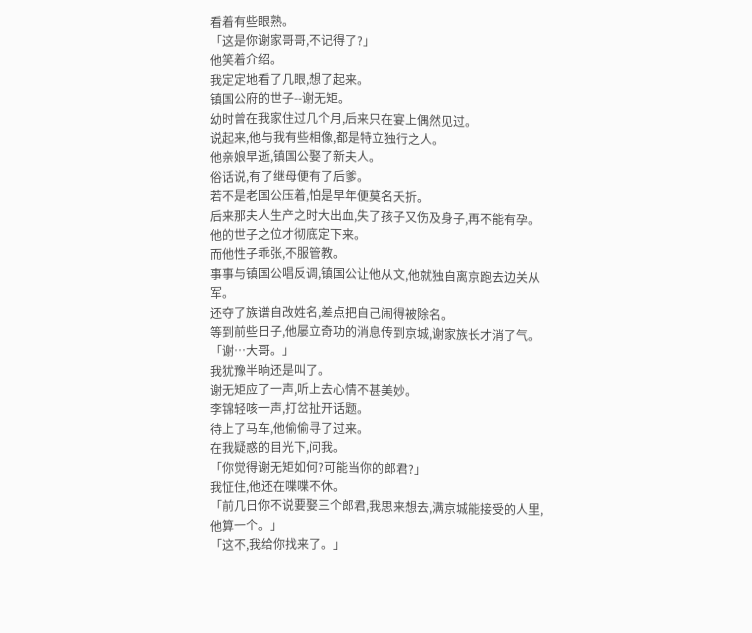看着有些眼熟。
「这是你谢家哥哥,不记得了?」
他笑着介绍。
我定定地看了几眼,想了起来。
镇国公府的世子--谢无矩。
幼时曾在我家住过几个月,后来只在宴上偶然见过。
说起来,他与我有些相像,都是特立独行之人。
他亲娘早逝,镇国公娶了新夫人。
俗话说,有了继母便有了后爹。
若不是老国公压着,怕是早年便莫名夭折。
后来那夫人生产之时大出血,失了孩子又伤及身子,再不能有孕。
他的世子之位才彻底定下来。
而他性子乖张,不服管教。
事事与镇国公唱反调,镇国公让他从文,他就独自离京跑去边关从军。
还夺了族谱自改姓名,差点把自己闹得被除名。
等到前些日子,他屡立奇功的消息传到京城,谢家族长才消了气。
「谢…大哥。」
我犹豫半晌还是叫了。
谢无矩应了一声,听上去心情不甚美妙。
李锦轻咳一声,打岔扯开话题。
待上了马车,他偷偷寻了过来。
在我疑惑的目光下,问我。
「你觉得谢无矩如何?可能当你的郎君?」
我怔住,他还在喋喋不休。
「前几日你不说要娶三个郎君,我思来想去,满京城能接受的人里,他算一个。」
「这不,我给你找来了。」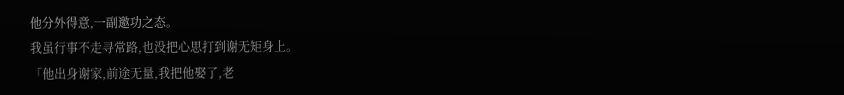他分外得意,一副邀功之态。
我虽行事不走寻常路,也没把心思打到谢无矩身上。
「他出身谢家,前途无量,我把他娶了,老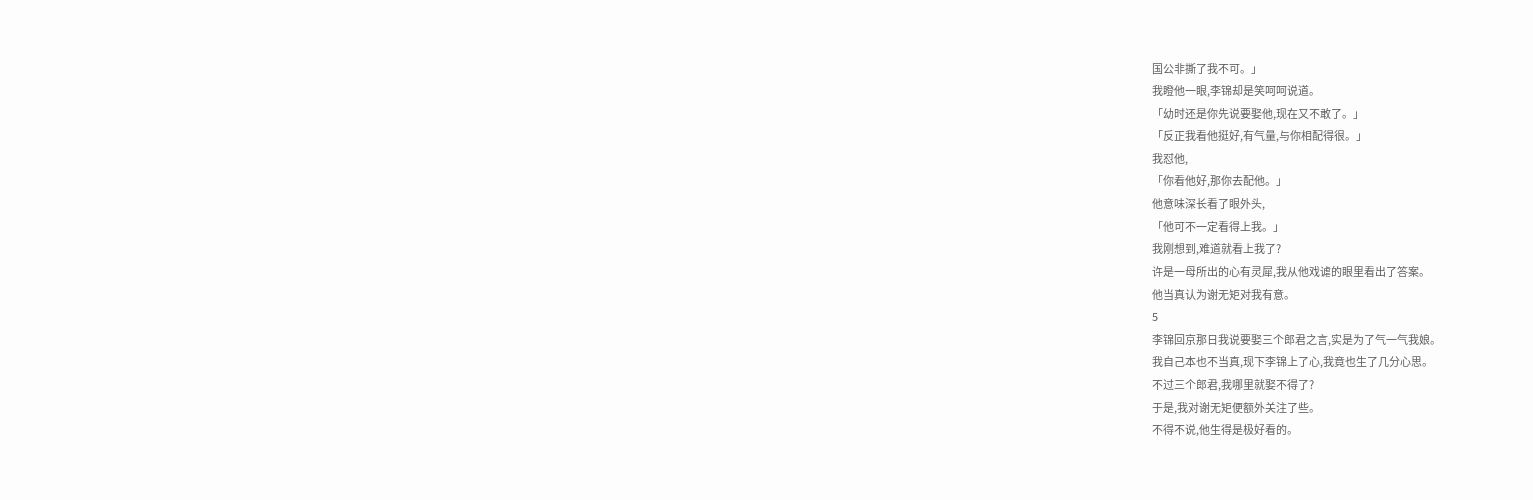国公非撕了我不可。」
我瞪他一眼,李锦却是笑呵呵说道。
「幼时还是你先说要娶他,现在又不敢了。」
「反正我看他挺好,有气量,与你相配得很。」
我怼他,
「你看他好,那你去配他。」
他意味深长看了眼外头,
「他可不一定看得上我。」
我刚想到,难道就看上我了?
许是一母所出的心有灵犀,我从他戏谑的眼里看出了答案。
他当真认为谢无矩对我有意。
5
李锦回京那日我说要娶三个郎君之言,实是为了气一气我娘。
我自己本也不当真,现下李锦上了心,我竟也生了几分心思。
不过三个郎君,我哪里就娶不得了?
于是,我对谢无矩便额外关注了些。
不得不说,他生得是极好看的。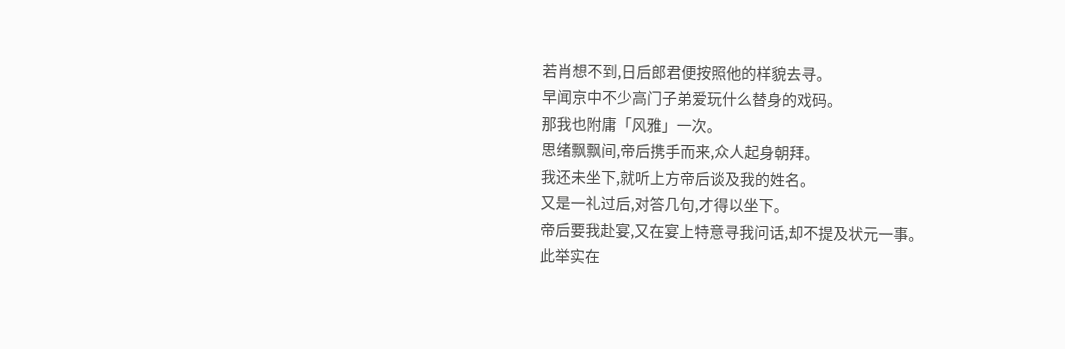若肖想不到,日后郎君便按照他的样貌去寻。
早闻京中不少高门子弟爱玩什么替身的戏码。
那我也附庸「风雅」一次。
思绪飘飘间,帝后携手而来,众人起身朝拜。
我还未坐下,就听上方帝后谈及我的姓名。
又是一礼过后,对答几句,才得以坐下。
帝后要我赴宴,又在宴上特意寻我问话,却不提及状元一事。
此举实在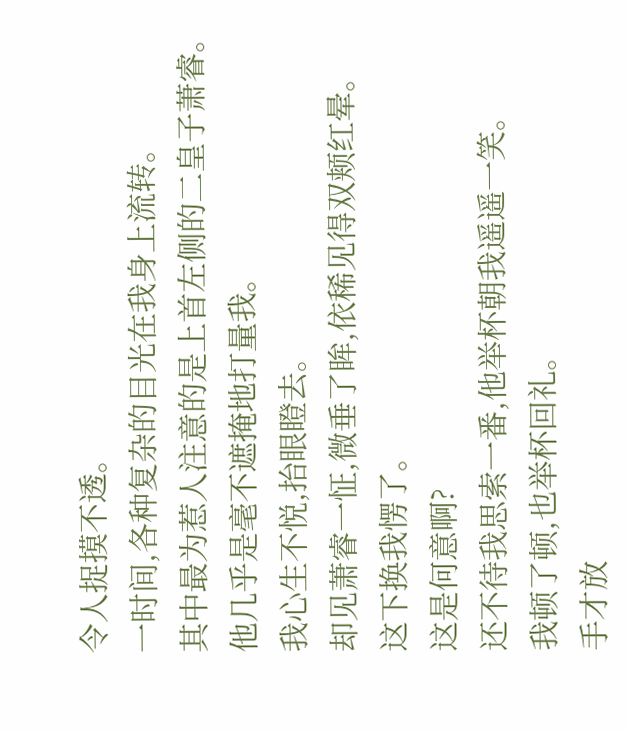令人捉摸不透。
一时间,各种复杂的目光在我身上流转。
其中最为惹人注意的是上首左侧的二皇子萧睿。
他几乎是毫不遮掩地打量我。
我心生不悦,抬眼瞪去。
却见萧睿一怔,微垂了眸,依稀见得双颊红晕。
这下换我愣了。
这是何意啊?
还不待我思索一番,他举杯朝我遥遥一笑。
我顿了顿,也举杯回礼。
手才放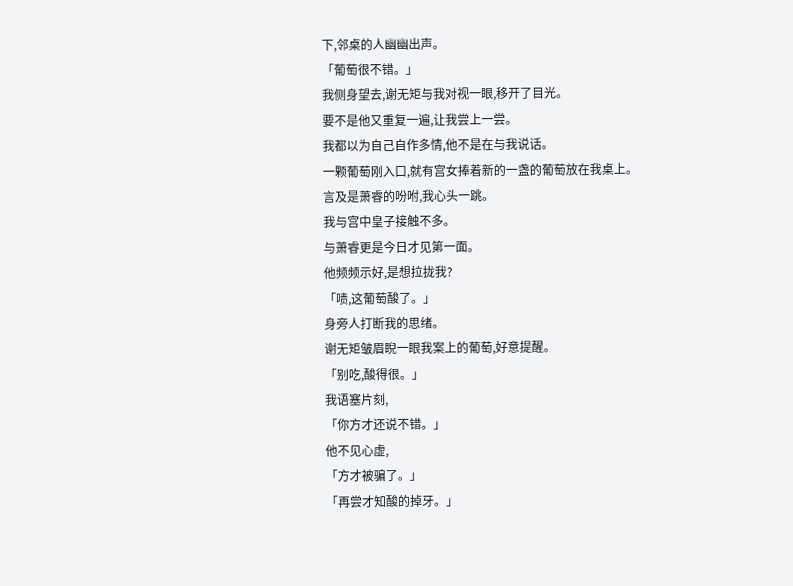下,邻桌的人幽幽出声。
「葡萄很不错。」
我侧身望去,谢无矩与我对视一眼,移开了目光。
要不是他又重复一遍,让我尝上一尝。
我都以为自己自作多情,他不是在与我说话。
一颗葡萄刚入口,就有宫女捧着新的一盏的葡萄放在我桌上。
言及是萧睿的吩咐,我心头一跳。
我与宫中皇子接触不多。
与萧睿更是今日才见第一面。
他频频示好,是想拉拢我?
「啧,这葡萄酸了。」
身旁人打断我的思绪。
谢无矩皱眉睨一眼我案上的葡萄,好意提醒。
「别吃,酸得很。」
我语塞片刻,
「你方才还说不错。」
他不见心虚,
「方才被骗了。」
「再尝才知酸的掉牙。」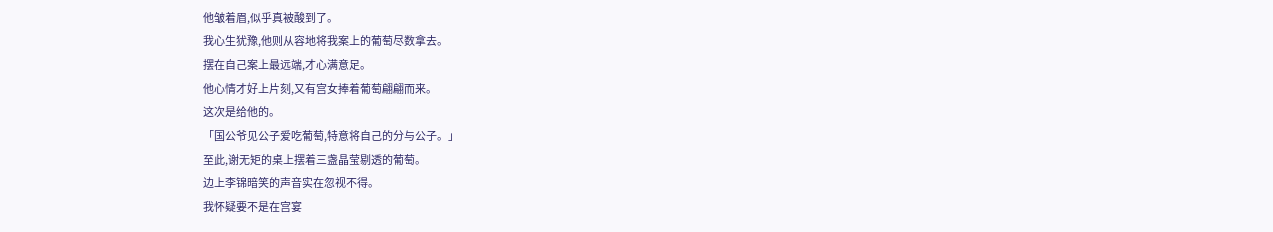他皱着眉,似乎真被酸到了。
我心生犹豫,他则从容地将我案上的葡萄尽数拿去。
摆在自己案上最远端,才心满意足。
他心情才好上片刻,又有宫女捧着葡萄翩翩而来。
这次是给他的。
「国公爷见公子爱吃葡萄,特意将自己的分与公子。」
至此,谢无矩的桌上摆着三盏晶莹剔透的葡萄。
边上李锦暗笑的声音实在忽视不得。
我怀疑要不是在宫宴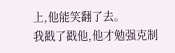上,他能笑翻了去。
我戳了戳他,他才勉强克制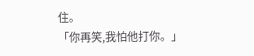住。
「你再笑,我怕他打你。」